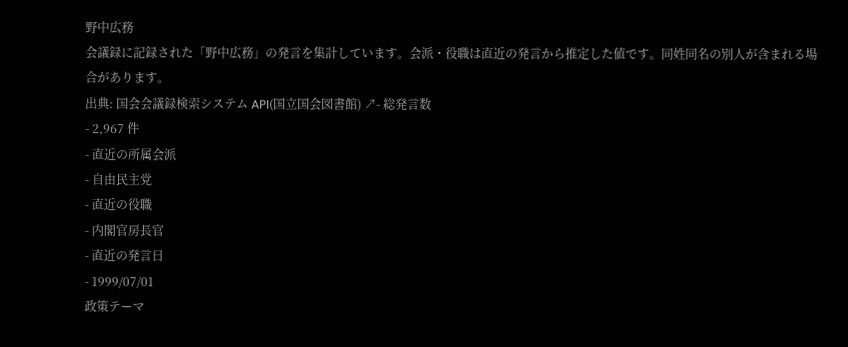野中広務
会議録に記録された「野中広務」の発言を集計しています。会派・役職は直近の発言から推定した値です。同姓同名の別人が含まれる場合があります。
出典: 国会会議録検索システム API(国立国会図書館) ↗- 総発言数
- 2,967 件
- 直近の所属会派
- 自由民主党
- 直近の役職
- 内閣官房長官
- 直近の発言日
- 1999/07/01
政策テーマ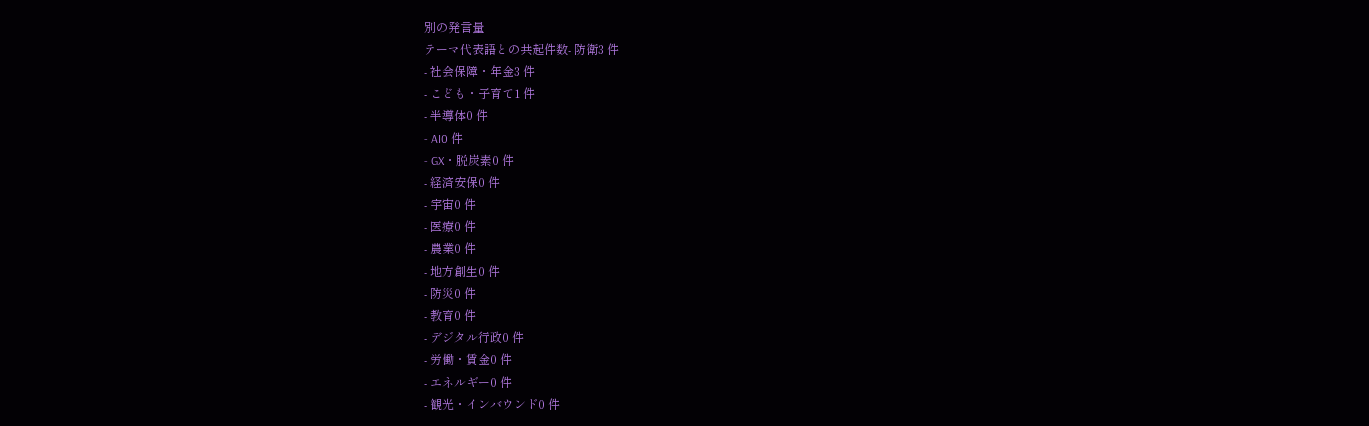別の発言量
テーマ代表語との共起件数- 防衛3 件
- 社会保障・年金3 件
- こども・子育て1 件
- 半導体0 件
- AI0 件
- GX・脱炭素0 件
- 経済安保0 件
- 宇宙0 件
- 医療0 件
- 農業0 件
- 地方創生0 件
- 防災0 件
- 教育0 件
- デジタル行政0 件
- 労働・賃金0 件
- エネルギー0 件
- 観光・インバウンド0 件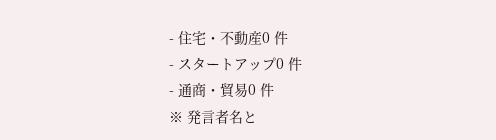- 住宅・不動産0 件
- スタートアップ0 件
- 通商・貿易0 件
※ 発言者名と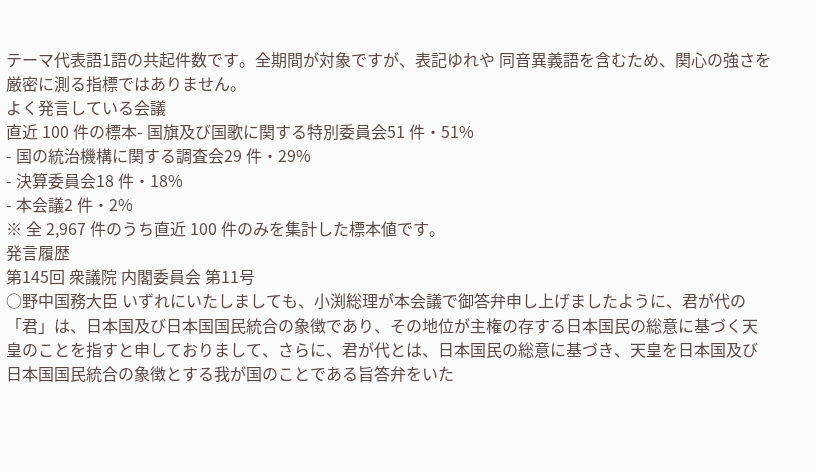テーマ代表語1語の共起件数です。全期間が対象ですが、表記ゆれや 同音異義語を含むため、関心の強さを厳密に測る指標ではありません。
よく発言している会議
直近 100 件の標本- 国旗及び国歌に関する特別委員会51 件・51%
- 国の統治機構に関する調査会29 件・29%
- 決算委員会18 件・18%
- 本会議2 件・2%
※ 全 2,967 件のうち直近 100 件のみを集計した標本値です。
発言履歴
第145回 衆議院 内閣委員会 第11号
○野中国務大臣 いずれにいたしましても、小渕総理が本会議で御答弁申し上げましたように、君が代の「君」は、日本国及び日本国国民統合の象徴であり、その地位が主権の存する日本国民の総意に基づく天皇のことを指すと申しておりまして、さらに、君が代とは、日本国民の総意に基づき、天皇を日本国及び日本国国民統合の象徴とする我が国のことである旨答弁をいた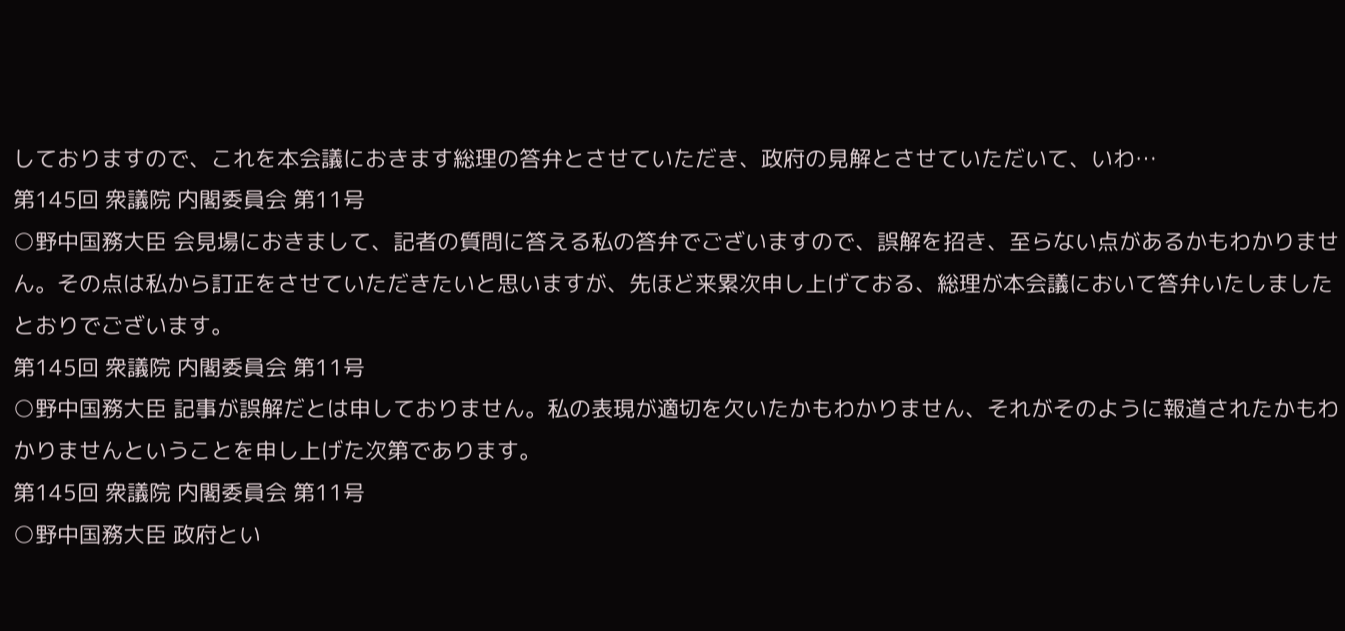しておりますので、これを本会議におきます総理の答弁とさせていただき、政府の見解とさせていただいて、いわ…
第145回 衆議院 内閣委員会 第11号
○野中国務大臣 会見場におきまして、記者の質問に答える私の答弁でございますので、誤解を招き、至らない点があるかもわかりません。その点は私から訂正をさせていただきたいと思いますが、先ほど来累次申し上げておる、総理が本会議において答弁いたしましたとおりでございます。
第145回 衆議院 内閣委員会 第11号
○野中国務大臣 記事が誤解だとは申しておりません。私の表現が適切を欠いたかもわかりません、それがそのように報道されたかもわかりませんということを申し上げた次第であります。
第145回 衆議院 内閣委員会 第11号
○野中国務大臣 政府とい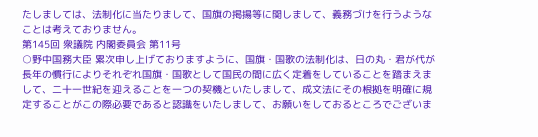たしましては、法制化に当たりまして、国旗の掲揚等に関しまして、義務づけを行うようなことは考えておりません。
第145回 衆議院 内閣委員会 第11号
○野中国務大臣 累次申し上げておりますように、国旗・国歌の法制化は、日の丸・君が代が長年の慣行によりそれぞれ国旗・国歌として国民の間に広く定着をしていることを踏まえまして、二十一世紀を迎えることを一つの契機といたしまして、成文法にその根拠を明確に規定することがこの際必要であると認識をいたしまして、お願いをしておるところでございま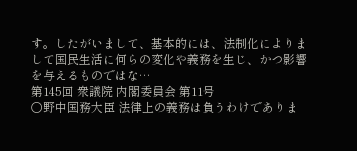す。したがいまして、基本的には、法制化によりまして国民生活に何らの変化や義務を生じ、かつ影響を与えるものではな…
第145回 衆議院 内閣委員会 第11号
○野中国務大臣 法律上の義務は負うわけでありま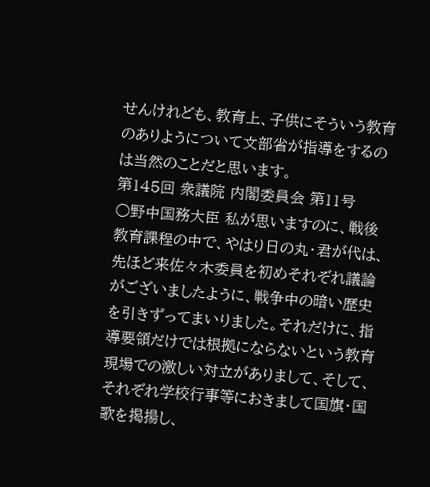せんけれども、教育上、子供にそういう教育のありようについて文部省が指導をするのは当然のことだと思います。
第145回 衆議院 内閣委員会 第11号
○野中国務大臣 私が思いますのに、戦後教育課程の中で、やはり日の丸・君が代は、先ほど来佐々木委員を初めそれぞれ議論がございましたように、戦争中の暗い歴史を引きずってまいりました。それだけに、指導要領だけでは根拠にならないという教育現場での激しい対立がありまして、そして、それぞれ学校行事等におきまして国旗・国歌を掲揚し、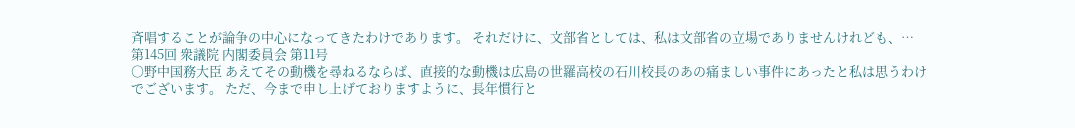斉唱することが論争の中心になってきたわけであります。 それだけに、文部省としては、私は文部省の立場でありませんけれども、…
第145回 衆議院 内閣委員会 第11号
○野中国務大臣 あえてその動機を尋ねるならば、直接的な動機は広島の世羅高校の石川校長のあの痛ましい事件にあったと私は思うわけでございます。 ただ、今まで申し上げておりますように、長年慣行と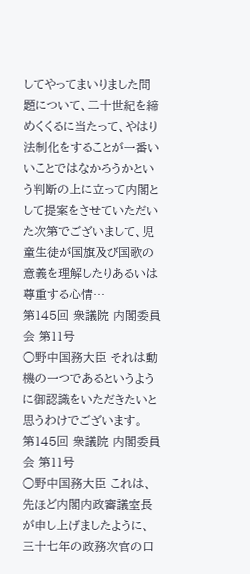してやってまいりました問題について、二十世紀を締めくくるに当たって、やはり法制化をすることが一番いいことではなかろうかという判断の上に立って内閣として提案をさせていただいた次第でございまして、児童生徒が国旗及び国歌の意義を理解したりあるいは尊重する心情…
第145回 衆議院 内閣委員会 第11号
○野中国務大臣 それは動機の一つであるというように御認識をいただきたいと思うわけでございます。
第145回 衆議院 内閣委員会 第11号
○野中国務大臣 これは、先ほど内閣内政審議室長が申し上げましたように、三十七年の政務次官の口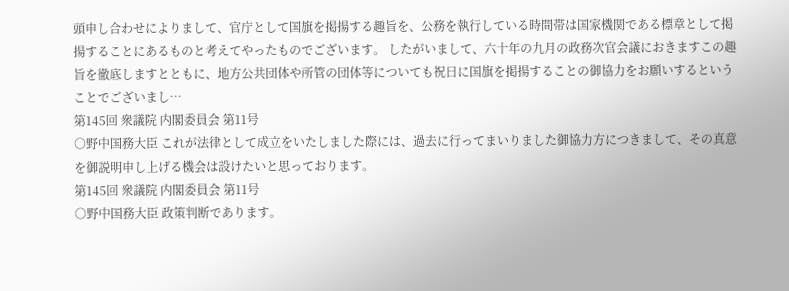頭申し合わせによりまして、官庁として国旗を掲揚する趣旨を、公務を執行している時間帯は国家機関である標章として掲揚することにあるものと考えてやったものでございます。 したがいまして、六十年の九月の政務次官会議におきますこの趣旨を徹底しますとともに、地方公共団体や所管の団体等についても祝日に国旗を掲揚することの御協力をお願いするということでございまし…
第145回 衆議院 内閣委員会 第11号
○野中国務大臣 これが法律として成立をいたしました際には、過去に行ってまいりました御協力方につきまして、その真意を御説明申し上げる機会は設けたいと思っております。
第145回 衆議院 内閣委員会 第11号
○野中国務大臣 政策判断であります。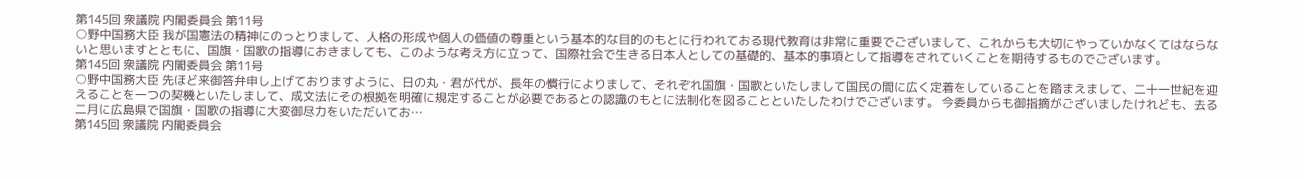第145回 衆議院 内閣委員会 第11号
○野中国務大臣 我が国憲法の精神にのっとりまして、人格の形成や個人の価値の尊重という基本的な目的のもとに行われておる現代教育は非常に重要でございまして、これからも大切にやっていかなくてはならないと思いますとともに、国旗・国歌の指導におきましても、このような考え方に立って、国際社会で生きる日本人としての基礎的、基本的事項として指導をされていくことを期待するものでございます。
第145回 衆議院 内閣委員会 第11号
○野中国務大臣 先ほど来御答弁申し上げておりますように、日の丸・君が代が、長年の慣行によりまして、それぞれ国旗・国歌といたしまして国民の間に広く定着をしていることを踏まえまして、二十一世紀を迎えることを一つの契機といたしまして、成文法にその根拠を明確に規定することが必要であるとの認識のもとに法制化を図ることといたしたわけでございます。 今委員からも御指摘がございましたけれども、去る二月に広島県で国旗・国歌の指導に大変御尽力をいただいてお…
第145回 衆議院 内閣委員会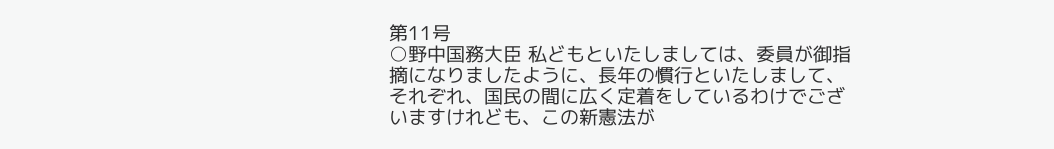第11号
○野中国務大臣 私どもといたしましては、委員が御指摘になりましたように、長年の慣行といたしまして、それぞれ、国民の間に広く定着をしているわけでございますけれども、この新憲法が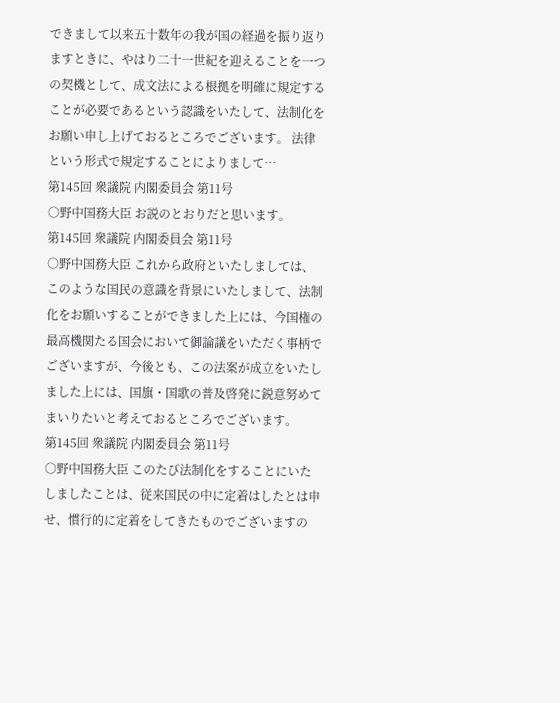できまして以来五十数年の我が国の経過を振り返りますときに、やはり二十一世紀を迎えることを一つの契機として、成文法による根拠を明確に規定することが必要であるという認識をいたして、法制化をお願い申し上げておるところでございます。 法律という形式で規定することによりまして…
第145回 衆議院 内閣委員会 第11号
○野中国務大臣 お説のとおりだと思います。
第145回 衆議院 内閣委員会 第11号
○野中国務大臣 これから政府といたしましては、このような国民の意識を背景にいたしまして、法制化をお願いすることができました上には、今国権の最高機関たる国会において御論議をいただく事柄でございますが、今後とも、この法案が成立をいたしました上には、国旗・国歌の普及啓発に鋭意努めてまいりたいと考えておるところでございます。
第145回 衆議院 内閣委員会 第11号
○野中国務大臣 このたび法制化をすることにいたしましたことは、従来国民の中に定着はしたとは申せ、慣行的に定着をしてきたものでございますの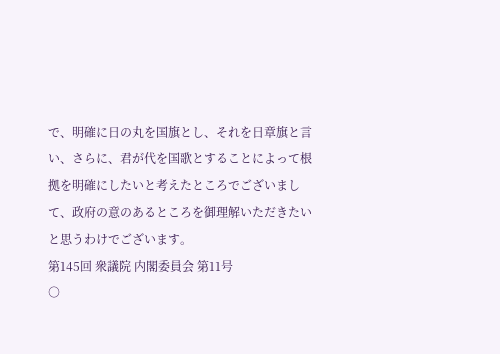で、明確に日の丸を国旗とし、それを日章旗と言い、さらに、君が代を国歌とすることによって根拠を明確にしたいと考えたところでございまして、政府の意のあるところを御理解いただきたいと思うわけでございます。
第145回 衆議院 内閣委員会 第11号
○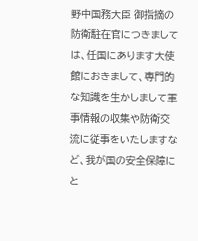野中国務大臣 御指摘の防衛駐在官につきましては、任国にあります大使館におきまして、専門的な知識を生かしまして軍事情報の収集や防衛交流に従事をいたしますなど、我が国の安全保障にと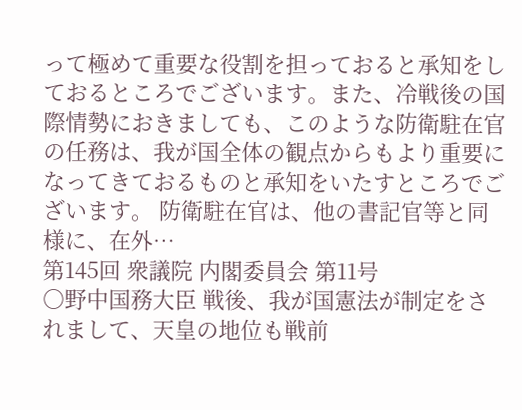って極めて重要な役割を担っておると承知をしておるところでございます。また、冷戦後の国際情勢におきましても、このような防衛駐在官の任務は、我が国全体の観点からもより重要になってきておるものと承知をいたすところでございます。 防衛駐在官は、他の書記官等と同様に、在外…
第145回 衆議院 内閣委員会 第11号
○野中国務大臣 戦後、我が国憲法が制定をされまして、天皇の地位も戦前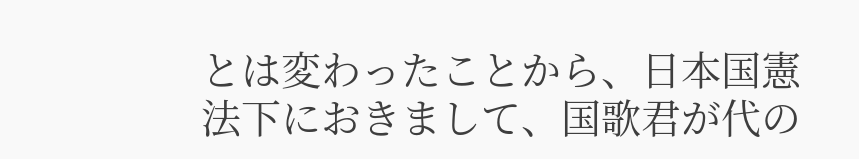とは変わったことから、日本国憲法下におきまして、国歌君が代の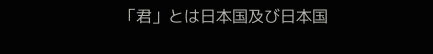「君」とは日本国及び日本国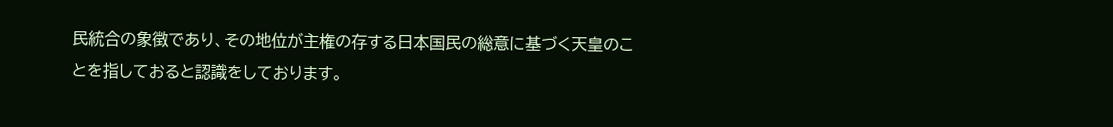民統合の象徴であり、その地位が主権の存する日本国民の総意に基づく天皇のことを指しておると認識をしております。